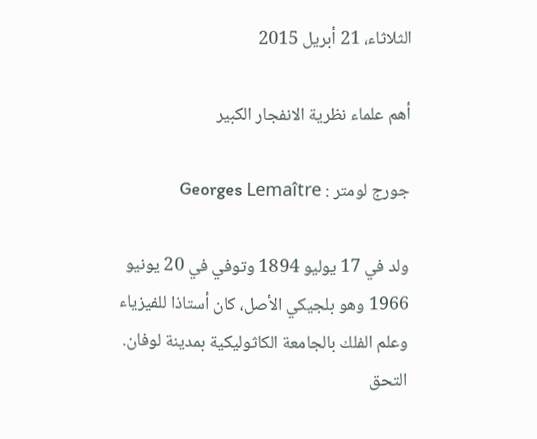الثلاثاء، 21 أبريل 2015

أهم علماء نظرية الانفجار الكبير

جورج لومتر : Georges Lemaître

ولد في 17 يوليو 1894 وتوفي في 20 يونيو 1966 وهو بلجيكي الأصل، كان أستاذا للفيزياء وعلم الفلك بالجامعة الكاثوليكية بمدينة لوفان. التحق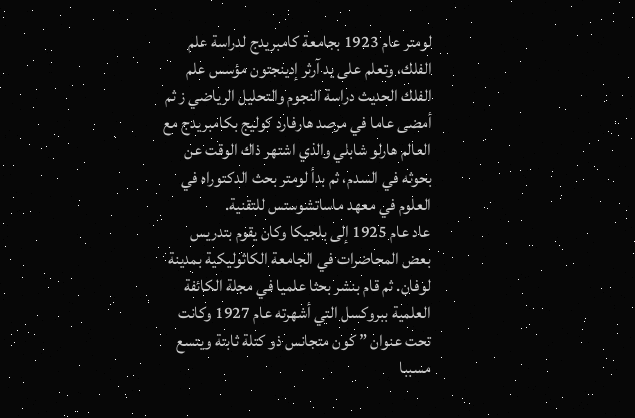لومتر عام 1923 بجامعة كامبريدج لدراسة علم الفلك، وتعلم على يد آرثر إدينجتون مؤسس علم الفلك الحديث دراسة النجوم والتحليل الرياضي ز ثم أمضى عاما في مرصد هارفارد كوليج بكامبريدج مع العالم هارلو شابلي والذي اشتهر ذاك الوقت عن بحوثه في السدم، ثم بدأ لومتر بحث الدكتوراه في العلوم في معهد ماساتشوستس للتقنية.
عاد عام 1925 إلى بلجيكا وكان يقوم بتدريس بعض المحاضرات في الجامعة الكاثوليكية بمدينة لوفان. ثم قام بنشر بحثا علميا في مجلة الكائفة العلمية ببروكسل التي أشهرته عام 1927 وكانت تحت عنوان ” كون متجانس ذو كتلة ثابتة ويتسع مسببا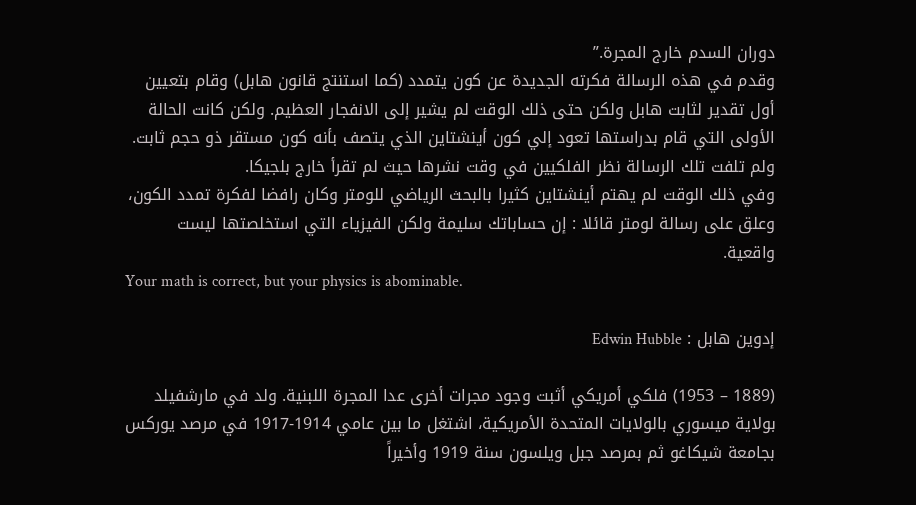دوران السدم خارج المجرة.”
وقدم في هذه الرسالة فكرته الجديدة عن كون يتمدد (كما استنتج قانون هابل) وقام بتعيين أول تقدير لثابت هابل ولكن حتى ذلك الوقت لم يشير إلى الانفجار العظيم. ولكن كانت الحالة الأولى التي قام بدراستها تعود إلي كون أينشتاين الذي يتصف بأنه كون مستقر ذو حجم ثابت. ولم تلفت تلك الرسالة نظر الفلكيين في وقت نشرها حيث لم تقرأ خارج بلجيكا.
وفي ذلك الوقت لم يهتم أينشتاين كثيرا بالبحث الرياضي للومتر وكان رافضا لفكرة تمدد الكون، وعلق على رسالة لومتر قائلا : إن حساباتك سليمة ولكن الفيزياء التي استخلصتها ليست واقعية.
Your math is correct, but your physics is abominable.

إدوين هابل : Edwin Hubble

(1889 – 1953) فلكي أمريكي أثبت وجود مجرات أخرى عدا المجرة اللبنية. ولد في مارشفيلد بولاية ميسوري بالولايات المتحدة الأمريكية، اشتغل ما بين عامي 1914-1917 في مرصد يوركس بجامعة شيكاغو ثم بمرصد جبل ويلسون سنة 1919 وأخيراً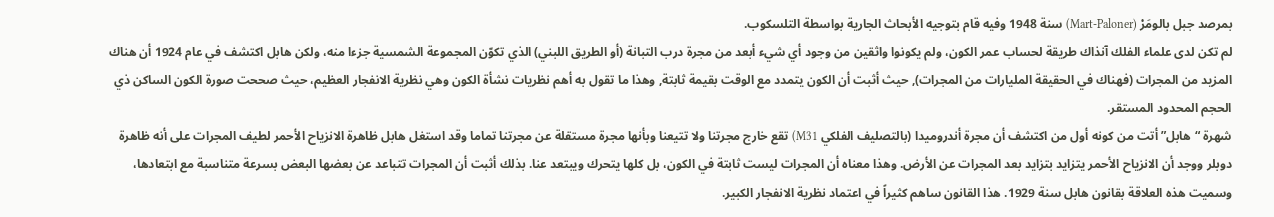بمرصد جبل بالومَرْ (Mart-Paloner) سنة 1948 وفيه قام بتوجيه الأبحاث الجارية بواسطة التلسكوب.
لم تكن لدى علماء الفلك آنذاك طريقة لحساب عمر الكون، ولم يكونوا واثقين من وجود أي شيء أبعد من مجرة درب التبانة (أو الطريق اللبني) الذي تكوّن المجموعة الشمسية جزءا منه، ولكن هابل اكتشف في عام 1924 أن هناك المزيد من المجرات (فهناك في الحقيقة المليارات من المجرات), حيث أثبت أن الكون يتمدد مع الوقت بقيمة ثابتة, وهذا ما تقول به أهم نظريات نشأة الكون وهي نظرية الانفجار العظيم، حيث صححت صورة الكون الساكن ذي الحجم المحدود المستقر.
شهرة “هابل” أتت من كونه أول من اكتشف أن مجرة أندروميدا (بالتصليف الفلكي M31) تقع خارج مجرتنا ولا تتيعنا وبأنها مجرة مستقلة عن مجرتنا تماما وقد استغل هابل ظاهرة الانزياح الأحمر لطيف المجرات على أنه ظاهرة دوبلر ووجد أن الانزياح الأحمر يتزايد بتزايد بعد المجرات عن الأرض. وهذا معناه أن المجرات ليست ثابتة في الكون، بل كلها يتحرك ويبتعد عنا. بذلك أثبت أن المجرات تتباعد عن بعضها البعض بسرعة متناسبة مع ابتعادها، وسميت هذه العلاقة بقانون هابل سنة 1929. هذا القانون ساهم كثيراً في اعتماد نظرية الانفجار الكبير.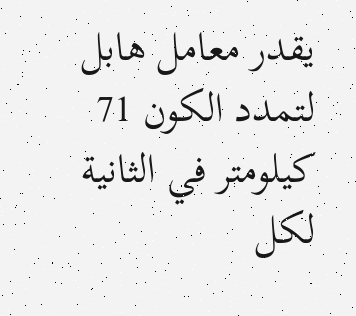يقدر معامل هابل لتمدد الكون 71 كيلومتر في الثانية لكل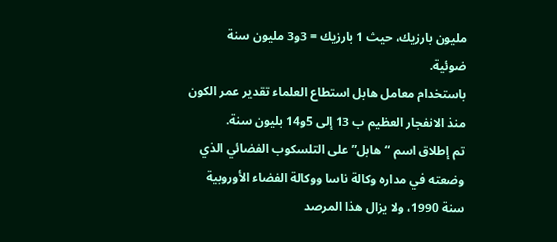مليون بارزيك، حيث 1 بارزيك = 3و3 مليون سنة ضوئية.
باستخدام معامل هابل استطاع العلماء تقدير عمر الكون منذ الانفجار العظيم ب 13 إلى 5و14 بليون سنة.
تم إطلاق اسم “هابل” على التلسكوب الفضائي الذي وضعته في مداره وكالة ناسا ووكالة الفضاء الأوروبية سنة 1990، ولا يزال هذا المرصد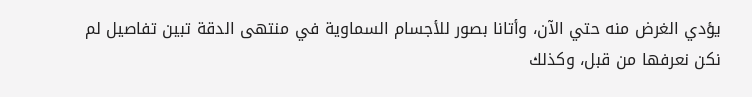يؤدي الغرض منه حتي الآن، وأتانا بصور للأجسام السماوية في منتهى الدقة تبين تفاصيل لم نكن نعرفها من قبل، وكذلك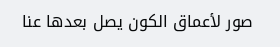صور لأعماق الكون يصل بعدها عنا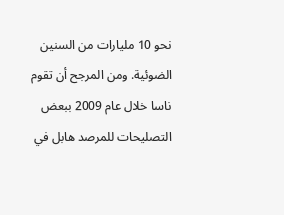نحو 10 مليارات من السنين الضوئية. ومن المرجح أن تقوم ناسا خلال عام 2009 ببعض التصليحات للمرصد هابل في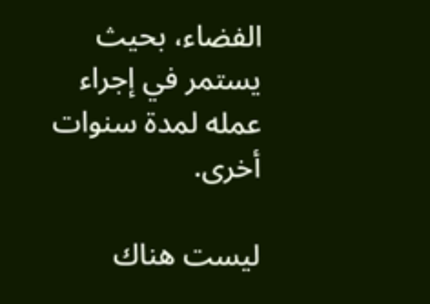الفضاء، بحيث يستمر في إجراء عمله لمدة سنوات أخرى.

ليست هناك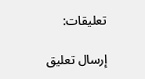تعليقات:

إرسال تعليق